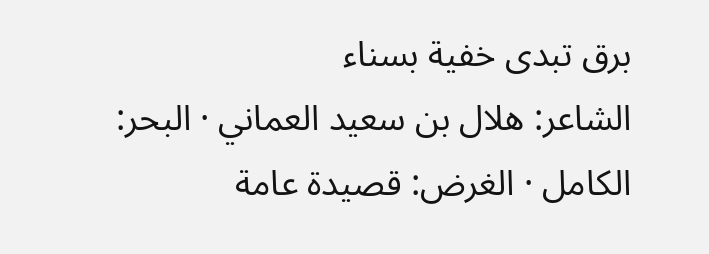برق تبدى خفية بسناء
الشاعر: هلال بن سعيد العماني · البحر: الكامل · الغرض: قصيدة عامة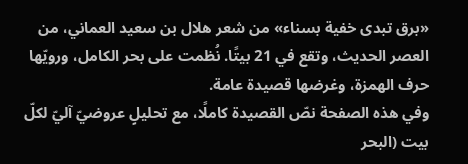«برق تبدى خفية بسناء» من شعر هلال بن سعيد العماني، من العصر الحديث، وتقع في 21 بيتًا. نُظمت على بحر الكامل، ورويّها حرف الهمزة، وغرضها قصيدة عامة.
وفي هذه الصفحة نصّ القصيدة كاملًا، مع تحليلٍ عروضيّ آليّ لكلّ بيت (البحر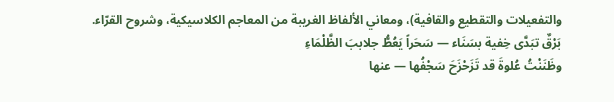والتفعيلات والتقطيع والقافية)، ومعاني الألفاظ الغريبة من المعاجم الكلاسيكية، وشروح القرّاء.
بَرْقٌ تبَدَّى خِفية بسَنَاء — سَحَراً يَعُطُّ جلاببَ الظَّلْمَاءِ
وظَنَنْتُ عُلوةَ قد تَزَحْزَحَ سَجْفُها — عنها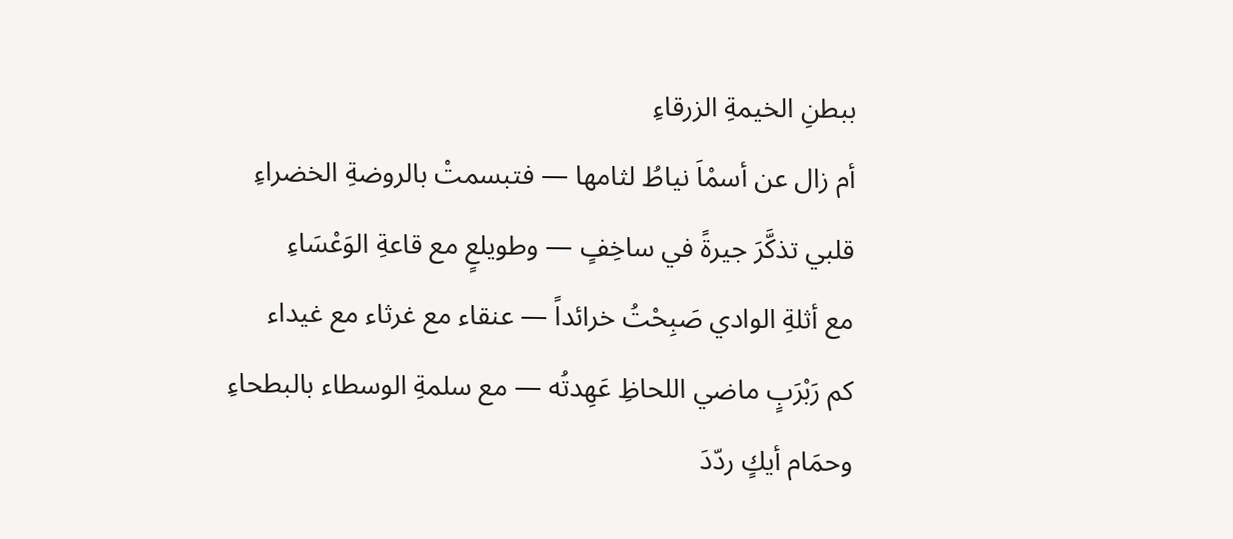ببطنِ الخيمةِ الزرقاءِ
أم زال عن أسمْاَ نياطُ لثامها — فتبسمتْ بالروضةِ الخضراءِ
قلبي تذكَّرَ جيرةً في ساخِفٍ — وطويلعٍ مع قاعةِ الوَعْسَاءِ
مع أثلةِ الوادي صَبِحْتُ خرائداً — عنقاء مع غرثاء مع غيداء
كم رَبْرَبٍ ماضي اللحاظِ عَهِدتُه — مع سلمةِ الوسطاء بالبطحاءِ
وحمَام أيكٍ ردّدَ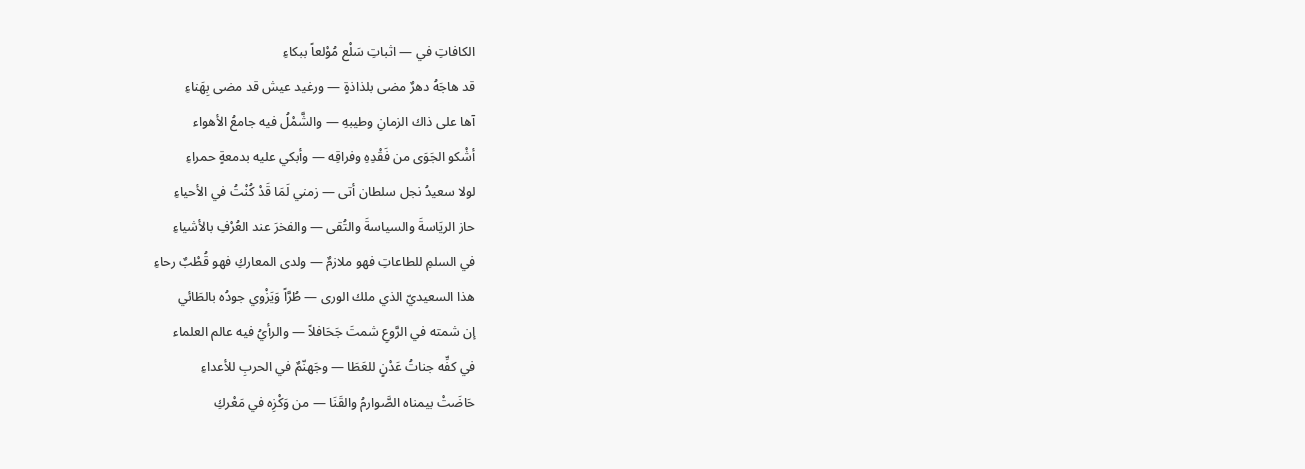الكافاتِ في — اثباتِ سَلْع مُوْلعاً ببكاءِ
قد هاجَهُ دهرٌ مضى بلذاذةٍ — ورغيد عيش قد مضى بِهَناءِ
آها على ذاك الزمانِ وطيبهِ — والشَّمْلُ فيه جامعُ الأهواء
أشْكو الجَوَى من فَقْدِهِ وفراقِه — وأبكي عليه بدمعةٍ حمراءِ
لولا سعيدُ نجل سلطان أتى — زمني لَمَا قَدْ كُنْتُ في الأحياءِ
حاز الريَاسةَ والسياسةَ والتُقى — والفخرَ عند العُرْفِ بالأشياءِ
في السلمِ للطاعاتِ فهو ملازمٌ — ولدى المعاركِ فهو قُطْبٌ رحاءِ
هذا السعيديّ الذي ملك الورى — طُرَّاً وَيَزْوي جودُه بالطَائي
إن شمته في الرَّوعِ شمتَ جَحَافلاً — والرأيُ فيه عالم العلماء
في كفِّه جناتُ عَدْنٍ للعَطَا — وجَهنّمٌ في الحربِ للأعداءِ
حَاضَتْ بيمناه الصَّوارمُ والقَنَا — من وَكْزِه في مَعْركِ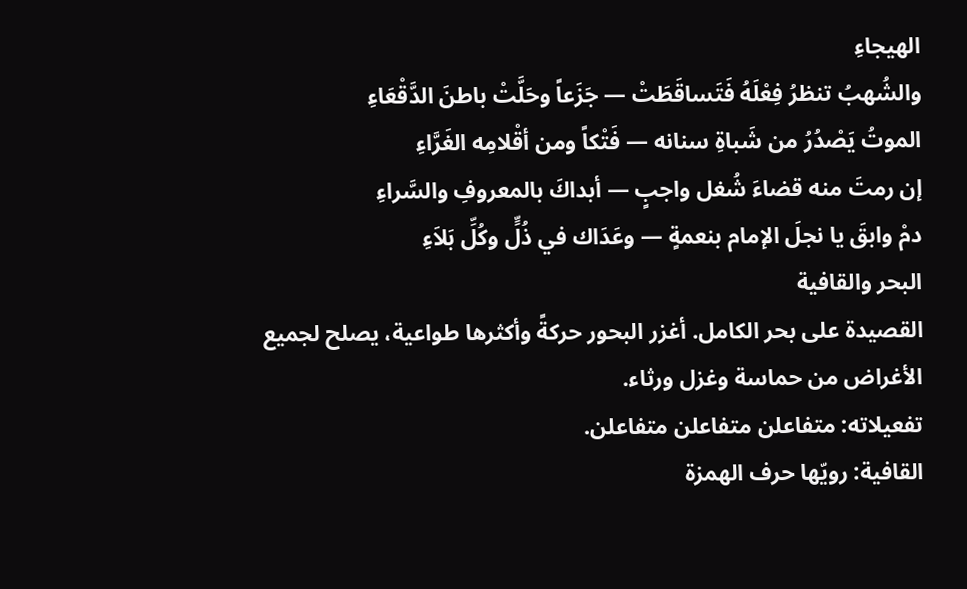الهيجاءِ
والشُهبُ تنظرُ فِعْلَهُ فَتَساقَطَتْ — جَزَعاً وحَلَّتْ باطنَ الدَّقْعَاءِ
الموتُ يَصْدُرُ من شَباةِ سنانه — فَتْكاً ومن أقْلامِه الغَرَّاءِ
إن رمتَ منه قضاءَ شُغل واجبٍ — أبداكَ بالمعروفِ والسَّراءِ
دمْ وابقَ يا نجلَ الإمام بنعمةٍ — وعَدَاك في ذُلٍّ وكُلِّ بَلاَءِ
البحر والقافية
القصيدة على بحر الكامل. أغزر البحور حركةً وأكثرها طواعية، يصلح لجميع الأغراض من حماسة وغزل ورثاء.
تفعيلاته: متفاعلن متفاعلن متفاعلن.
القافية: رويّها حرف الهمزة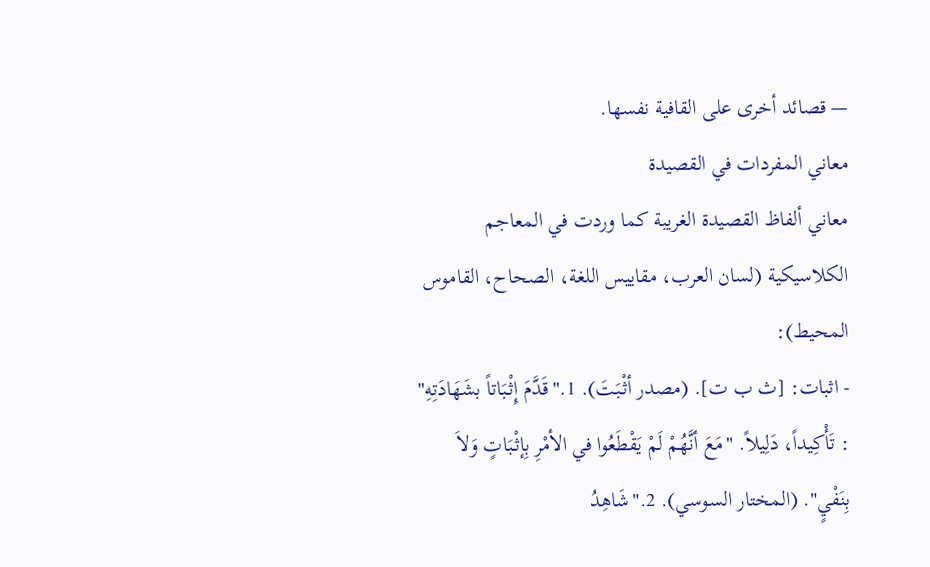— قصائد أخرى على القافية نفسها.
معاني المفردات في القصيدة
معاني ألفاظ القصيدة الغريبة كما وردت في المعاجم الكلاسيكية (لسان العرب، مقاييس اللغة، الصحاح، القاموس المحيط):
- اثبات: [ث ب ت]. (مصدر أثْبَتَ). 1."قَدَّمَ إِثْبَاتاً بشَهَادَتِهِ" : تَأْكِيداً، دَلِيلاً. "مَعَ أنَّهُمْ لَمْ يَقْطَعُوا في الأمْرِ بِإثْبَاتٍ وَلاَ بِنَفْيٍ". (المختار السوسي). 2."شَاهِدُ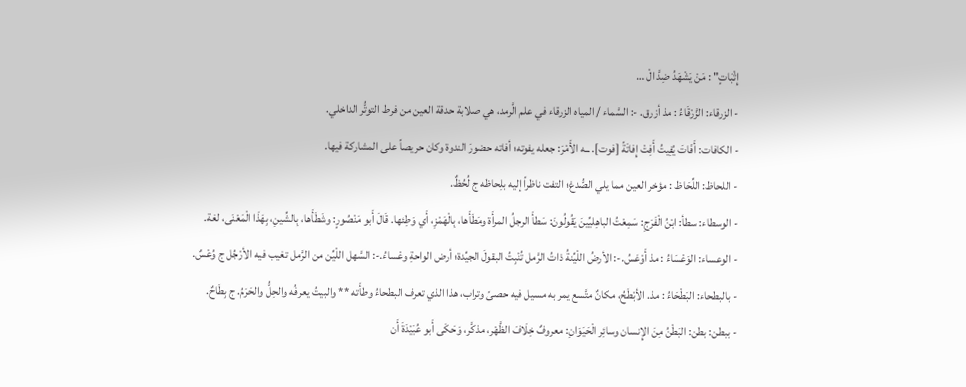إِثْبَاتٍ" : مَنْ يَشْهَدُ ضِدَّ الْ …
- الزرقاء: الزَّرْقَاءُ : مذ أزرق. -: السَّماء / المياه الزرقاء في علم الَّرمد، هي صلابة حدقة العين من فرط التوتُّر الداخلي.
- الكافات: أَفَاتَ يُفِيتُ أَفِتْ إِفاتَةً [فوت]. ــه الأَمْرَ: جعله يفوته؛ أفاته حضورَ الندوة وكان حريصاً على المشاركة فيها.
- اللحاظ: اللِّحَاظ : مؤخر العين مما يلي الصُّدغ؛ التفت ناظراً إليه بلِحاظه ج لُحُظٌ.
- الوسطاء: سطأ: ابْنُ الْفَرَجِ: سَمِعْتُ الباهِليِّينَ يَقُولُونَ: سَطأَ الرجلُ المرأَة ومَطَأَها، بِالْهَمْزِ، أَي وَطِئها. قَالَ أَبو مَنْصُورٍ: وشَطَأَها، بِالشِّينِ، بِهَذَا الْمَعْنَى، لغة.
- الوعساء: الوَعْسَاءُ : مذ أَوْعَسُ.-: الأرضُ اللْيِّنةُ ذاتُ الرَّمل تُنْبِتُ البقولَ الجيِّدة؛ أرض الواحةِ وعْساءُ.-: السَّهل اللْيِّن من الرَّمل تغيب فيه الأرْجُل ج وُعْسٌ.
- بالبطحاء: البَطْحَاءُ : مذ. الأبْطَحُ، مكانٌ متَّسع يمر به مسيل فيه حصىً وتراب، هذا الذي تعرف البطحاءُ وطأَته ** والبيتُ يعرفُه والحِلُّ والحَرَمُ. ج بِطَاحٌ.
- ببطن: بطن: البَطْنُ مِنَ الإِنسان وسائِر الْحَيَوَانِ: معروفٌ خِلَافَ الظَّهْر، مذكَّر، وَحَكَى أَبو عُبَيْدَةَ أَن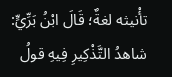تأْنيثه لغةٌ؛ قَالَ ابْنُ بَرِّيٍّ: شاهدُ التَّذْكِيرِ فِيهِ قولُ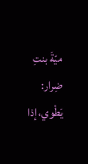ميّةَ بنتِ ضِرار: يَطْوي، إذا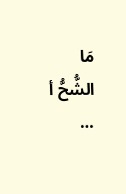مَا الشُّحُّ أ …